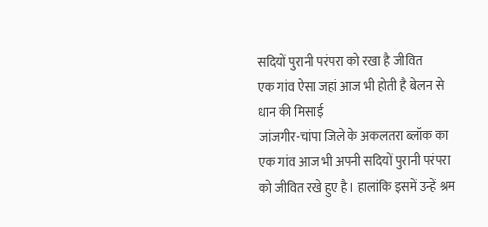सदियों पुरानी परंपरा को रखा है जीवित
एक गांव ऐसा जहां आज भी होती है बेलन से धान की मिसाई
जांजगीर-चांपा जिले के अकलतरा ब्लॉक का एक गांव आज भी अपनी सदियों पुरानी परंपरा को जीवित रखे हुए है। हालांकि इसमें उन्हें श्रम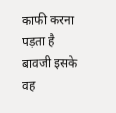काफी करना पड़ता है बावजी इसके वह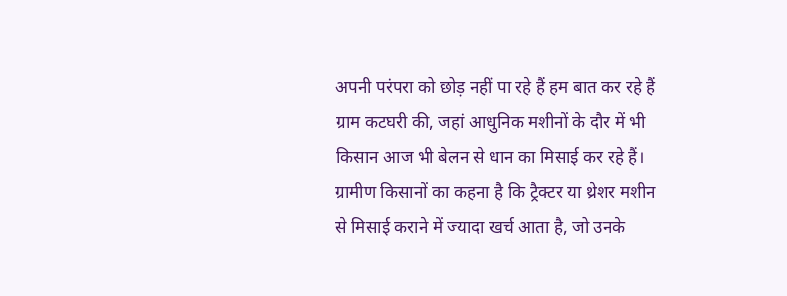अपनी परंपरा को छोड़ नहीं पा रहे हैं हम बात कर रहे हैं ग्राम कटघरी की, जहां आधुनिक मशीनों के दौर में भी किसान आज भी बेलन से धान का मिसाई कर रहे हैं। ग्रामीण किसानों का कहना है कि ट्रैक्टर या थ्रेशर मशीन से मिसाई कराने में ज्यादा खर्च आता है, जो उनके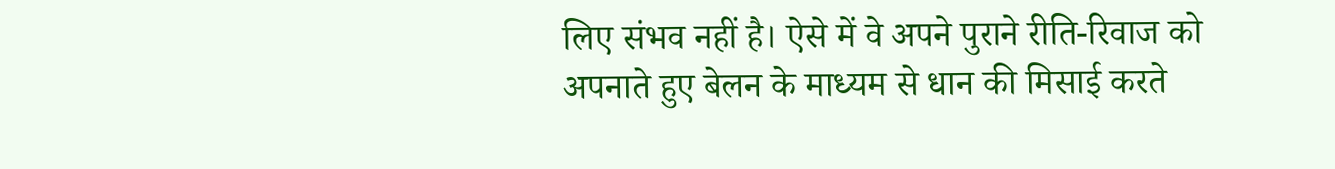लिए संभव नहीं है। ऐसे में वे अपने पुराने रीति-रिवाज को अपनाते हुए बेलन के माध्यम से धान की मिसाई करते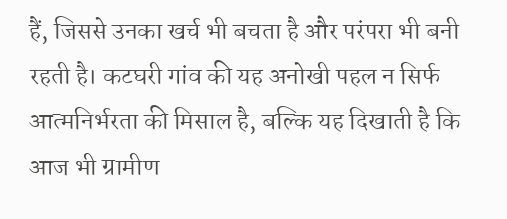हैं, जिससे उनका खर्च भी बचता है और परंपरा भी बनी रहती है। कटघरी गांव की यह अनोखी पहल न सिर्फ आत्मनिर्भरता की मिसाल है, बल्कि यह दिखाती है कि आज भी ग्रामीण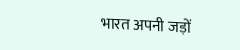भारत अपनी जड़ों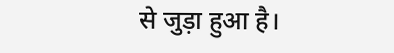से जुड़ा हुआ है।